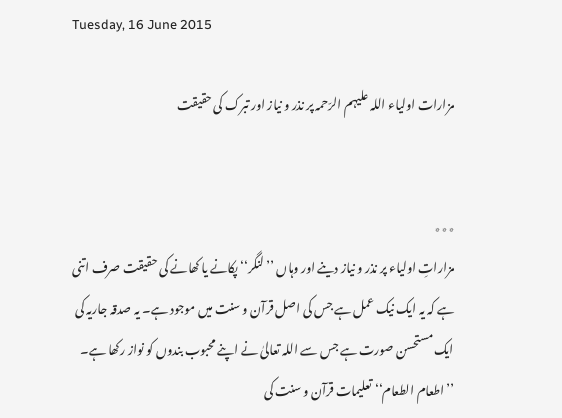Tuesday, 16 June 2015

مزارات اولیاء اللہ علیہم الرّحمہ پر نذر و نیاز اور تبرک کی حقیقت


٭٭٭
مزاراتِ اولیاء پر نذر و نیاز دینے اور وہاں ’’لنگر‘‘ پکانے یا کھانے کی حقیقت صرف اتنی ہے کہ یہ ایک نیک عمل ہے جس کی اصل قرآن و سنت میں موجود ہے۔ یہ صدقہ جاریہ کی ایک مستحسن صورت ہے جس سے اللہ تعالیٰ نے اپنے محبوب بندوں کو نواز رکھا ہے۔ ’’اطعام الطعام‘‘ تعلیمات قرآن و سنت کی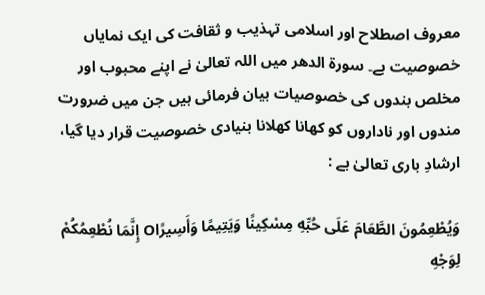معروف اصطلاح اور اسلامی تہذیب و ثقافت کی ایک نمایاں خصوصیت ہے۔ سورۃ الدھر میں اللہ تعالیٰ نے اپنے محبوب اور مخلص بندوں کی خصوصیات بیان فرمائی ہیں جن میں ضرورت مندوں اور ناداروں کو کھانا کھلانا بنیادی خصوصیت قرار دیا گیا، ارشادِ باری تعالیٰ ہے :

وَيُطْعِمُونَ الطَّعَامَ عَلَى حُبِّهِ مِسْكِينًا وَيَتِيمًا وَأَسِيرًاO إِنَّمَا نُطْعِمُكُمْ لِوَجْهِ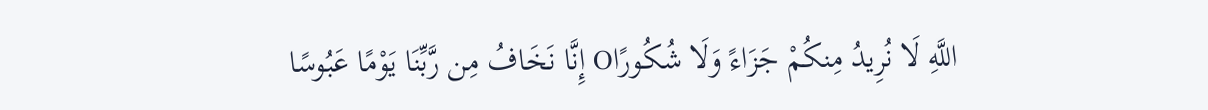اللَّهِ لَا نُرِيدُ مِنكُمْ جَزَاءً وَلَا شُكُورًاO إِنَّا نَخَافُ مِن رَّبِّنَا يَوْمًا عَبُوسًا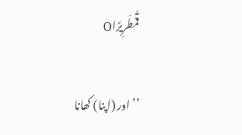قَمْطَرِيرًاO

’’اور (اپنا) کھانا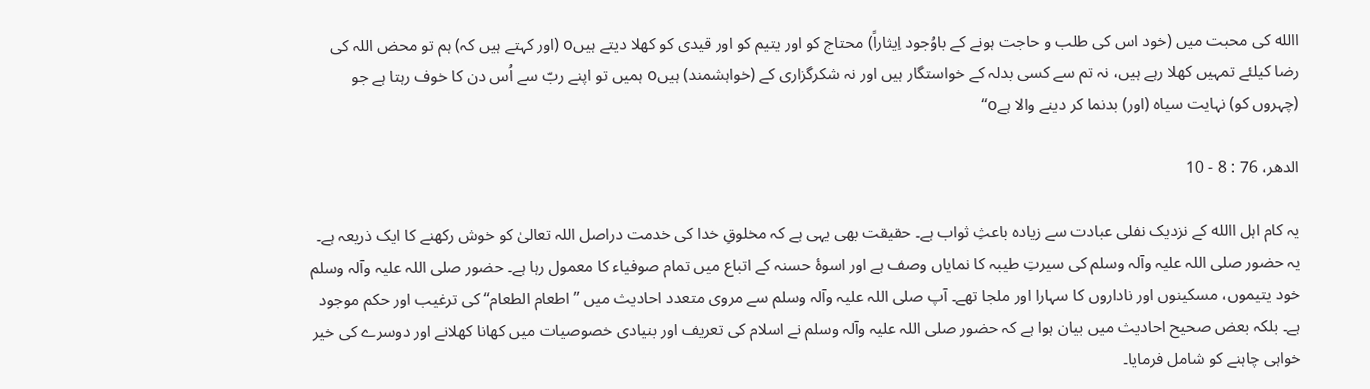االله کی محبت میں (خود اس کی طلب و حاجت ہونے کے باوُجود اِیثاراً) محتاج کو اور یتیم کو اور قیدی کو کھلا دیتے ہیںo (اور کہتے ہیں کہ) ہم تو محض اللہ کی رضا کیلئے تمہیں کھلا رہے ہیں، نہ تم سے کسی بدلہ کے خواستگار ہیں اور نہ شکرگزاری کے (خواہشمند) ہیںo ہمیں تو اپنے ربّ سے اُس دن کا خوف رہتا ہے جو (چہروں کو) نہایت سیاہ (اور) بدنما کر دینے والا ہےo‘‘

الدهر، 76 : 8 - 10

یہ کام اہل االله کے نزدیک نفلی عبادت سے زیادہ باعثِ ثواب ہے۔ حقیقت بھی یہی ہے کہ مخلوقِ خدا کی خدمت دراصل اللہ تعالیٰ کو خوش رکھنے کا ایک ذریعہ ہے۔ یہ حضور صلی اللہ علیہ وآلہ وسلم کی سیرتِ طیبہ کا نمایاں وصف ہے اور اسوۂ حسنہ کے اتباع میں تمام صوفیاء کا معمول رہا ہے۔ حضور صلی اللہ علیہ وآلہ وسلم خود یتیموں، مسکینوں اور ناداروں کا سہارا اور ملجا تھے۔ آپ صلی اللہ علیہ وآلہ وسلم سے مروی متعدد احادیث میں ’’اطعام الطعام‘‘ کی ترغیب اور حکم موجود ہے۔ بلکہ بعض صحیح احادیث میں بیان ہوا ہے کہ حضور صلی اللہ علیہ وآلہ وسلم نے اسلام کی تعریف اور بنیادی خصوصیات میں کھانا کھلانے اور دوسرے کی خیر خواہی چاہنے کو شامل فرمایا۔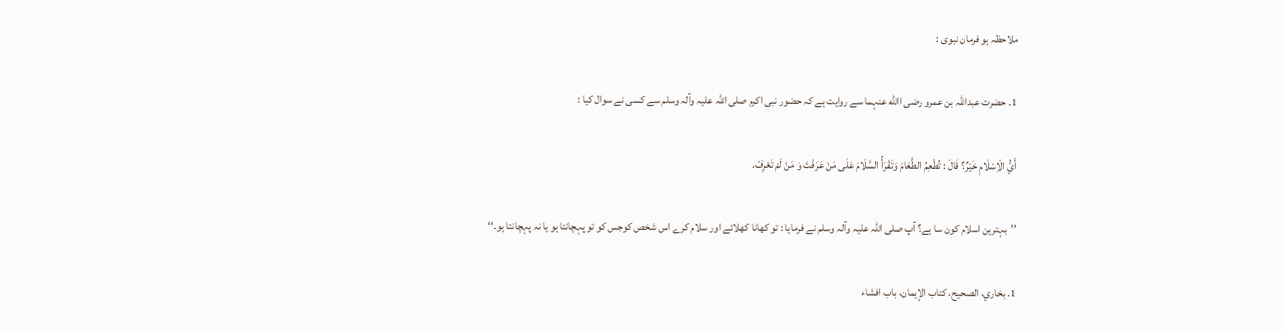ملاحظہ ہو فرمان نبوی :

1۔ حضرت عبداللہ بن عمرو رضی االله عنہما سے روایت ہے کہ حضور نبی اکرم صلی اللہ علیہ وآلہ وسلم سے کسی نے سوال کیا :

أَيُّ الْاِسْلَامِ خَيْرٌ؟ قَالَ : تُطْعِمُ الطَّعَامَ وَتَقْرَأُ السَّلَامَ عَلَی مَنْ عَرَفْتَ وَ مَنْ لَمْ تَعْرِفْ.

’’بہترین اسلام کون سا ہے؟ آپ صلی اللہ علیہ وآلہ وسلم نے فرمایا : تو کھانا کھلائے اور سلام کرے اس شخص کوجس کو تو پہچانتا ہو یا نہ پہچانتا ہو۔‘‘

1. بخاري، الصحيح، کتاب الإيمان، باب افشاء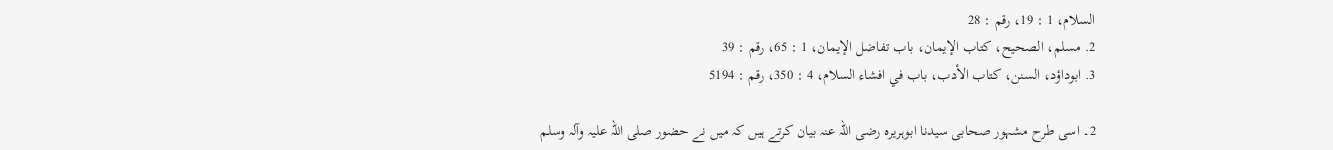السلام، 1 : 19، رقم : 28
2. مسلم، الصحيح، کتاب الإيمان، باب تفاضل الإيمان، 1 : 65، رقم : 39
3. ابوداؤد، السنن، کتاب الأدب، باب في افشاء السلام، 4 : 350، رقم : 5194

2۔ اسی طرح مشہور صحابی سیدنا ابوہریرہ رضی اللہ عنہ بیان کرتے ہیں کہ میں نے حضور صلی اللہ علیہ وآلہ وسلم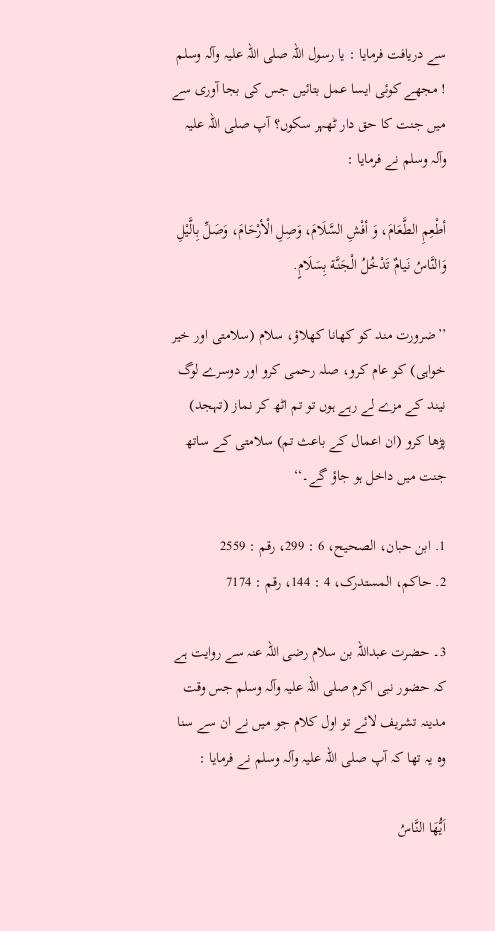سے دریافت فرمایا : یا رسول اللہ صلی اللہ علیہ وآلہ وسلم ! مجھے کوئی ایسا عمل بتائیں جس کی بجا آوری سے میں جنت کا حق دار ٹھہر سکوں؟ آپ صلی اللہ علیہ وآلہ وسلم نے فرمایا :

أطْعِمِ الطَّعَامَ، وَ أفْشِ السَّلَامَ، وَصِلِ الْأرْحَامَ، وَصَلِّ بِالَّيْلِ وَالنَّاسُ نَيامٌ تَدْخُلُ الْجَنَّة بِسَلَامٍ.

’’ضرورت مند کو کھانا کھلاؤ، سلام (سلامتی اور خیر خواہی) کو عام کرو، صلہ رحمی کرو اور دوسرے لوگ نیند کے مزے لے رہے ہوں تو تم اٹھ کر نماز (تہجد) پڑھا کرو (ان اعمال کے باعث تم) سلامتی کے ساتھ جنت میں داخل ہو جاؤ گے۔‘‘

1. ابن حبان، الصحيح، 6 : 299، رقم : 2559
2. حاکم، المستدرک، 4 : 144، رقم : 7174

3۔ حضرت عبداللہ بن سلام رضی اللہ عنہ سے روایت ہے کہ حضور نبی اکرم صلی اللہ علیہ وآلہ وسلم جس وقت مدینہ تشریف لائے تو اول کلام جو میں نے ان سے سنا وہ یہ تھا کہ آپ صلی اللہ علیہ وآلہ وسلم نے فرمایا :

اَيُّهَا النَّاسُ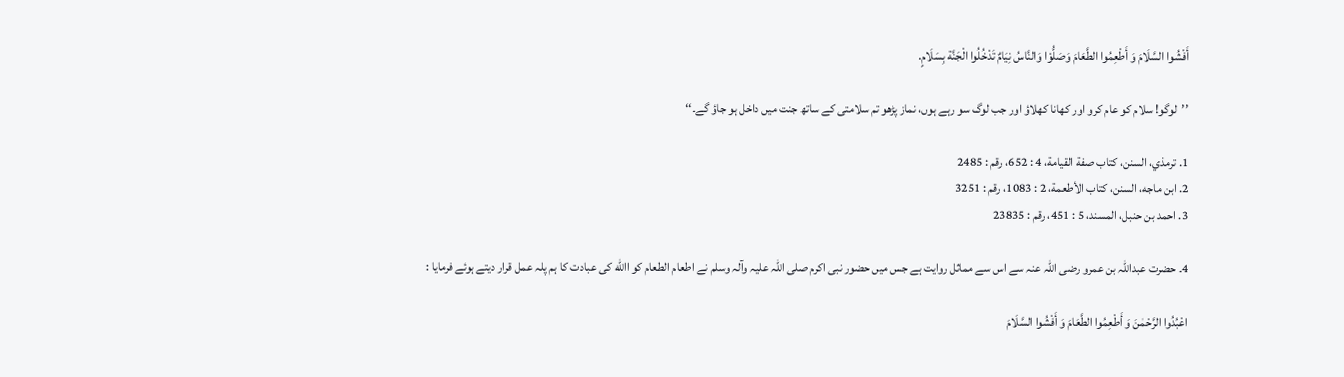أَفْشُوا السَّلَامَ وَ أَطْعِمُوا الطَّعَامَ وَصَلُّوْا وَالنَّاسُ نِيَامٌ تَدْخُلُوا الْجَنَّة بِسَلَامٍ.

’’لوگو! سلام کو عام کرو اور کھانا کھلاؤ اور جب لوگ سو رہے ہوں، نماز پڑھو تم سلامتی کے ساتھ جنت میں داخل ہو جاؤ گے۔‘‘

1. ترمذي، السنن، کتاب صفة القيامة، 4 : 652، رقم : 2485
2. ابن ماجه، السنن، کتاب الأطعمة، 2 : 1083، رقم : 3251
3. احمد بن حنبل، المسند، 5 : 451، رقم : 23835

4۔ حضرت عبداللہ بن عمرو رضی اللہ عنہ سے اس سے مماثل روایت ہے جس میں حضور نبی اکرم صلی اللہ علیہ وآلہ وسلم نے اطعام الطعام کو االله کی عبادت کا ہم پلہ عمل قرار دیتے ہوئے فرمایا :

اعْبُدُوا الرَّحْمٰنَ وَ أَطْعِمُوا الطَّعَامَ وَ أَفْشُوا السَّلَامَ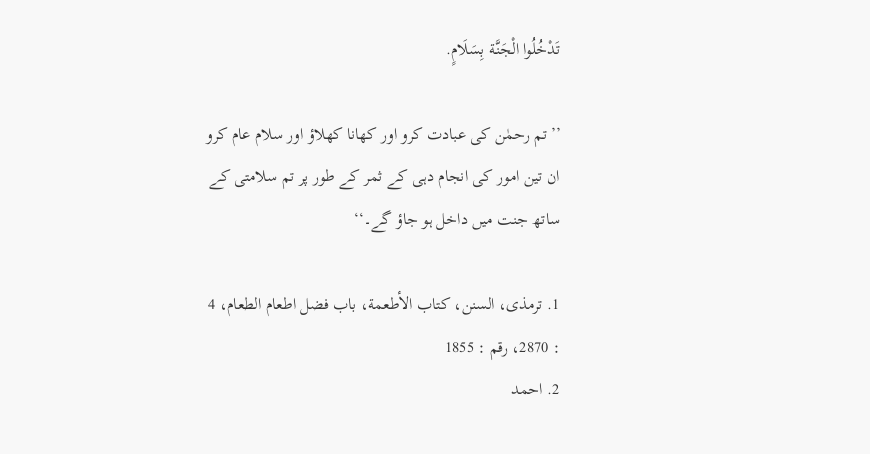تَدْخُلُوا الْجَنَّة بِسَلَامٍ.

’’تم رحمٰن کی عبادت کرو اور کھانا کھلاؤ اور سلام عام کرو ان تین امور کی انجام دہی کے ثمر کے طور پر تم سلامتی کے ساتھ جنت میں داخل ہو جاؤ گے۔‘‘

1. ترمذی، السنن، کتاب الأطعمة، باب فضل اطعام الطعام، 4 : 2870، رقم : 1855
2. احمد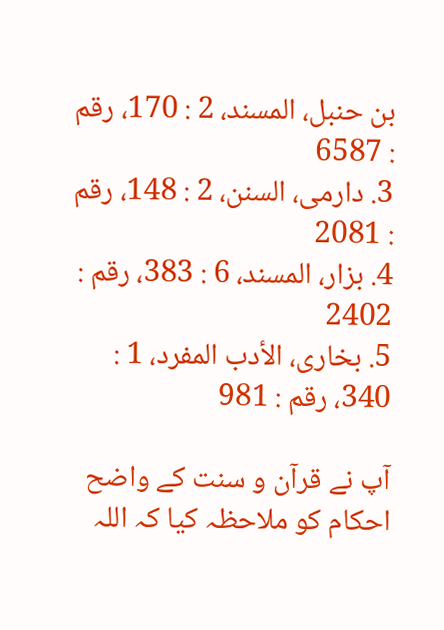بن حنبل، المسند، 2 : 170، رقم : 6587
3. دارمی، السنن، 2 : 148، رقم : 2081
4. بزار، المسند، 6 : 383، رقم : 2402
5. بخاری، الأدب المفرد، 1 : 340، رقم : 981

آپ نے قرآن و سنت کے واضح احکام کو ملاحظہ کیا کہ اللہ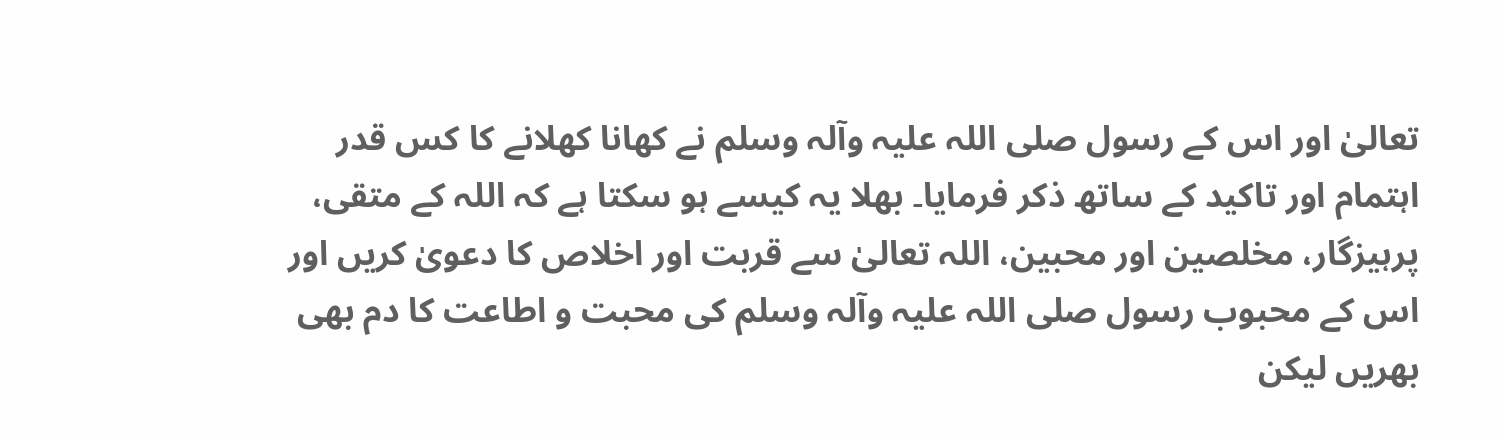تعالیٰ اور اس کے رسول صلی اللہ علیہ وآلہ وسلم نے کھانا کھلانے کا کس قدر اہتمام اور تاکید کے ساتھ ذکر فرمایا۔ بھلا یہ کیسے ہو سکتا ہے کہ اللہ کے متقی، پرہیزگار، مخلصین اور محبین، اللہ تعالیٰ سے قربت اور اخلاص کا دعویٰ کریں اور اس کے محبوب رسول صلی اللہ علیہ وآلہ وسلم کی محبت و اطاعت کا دم بھی بھریں لیکن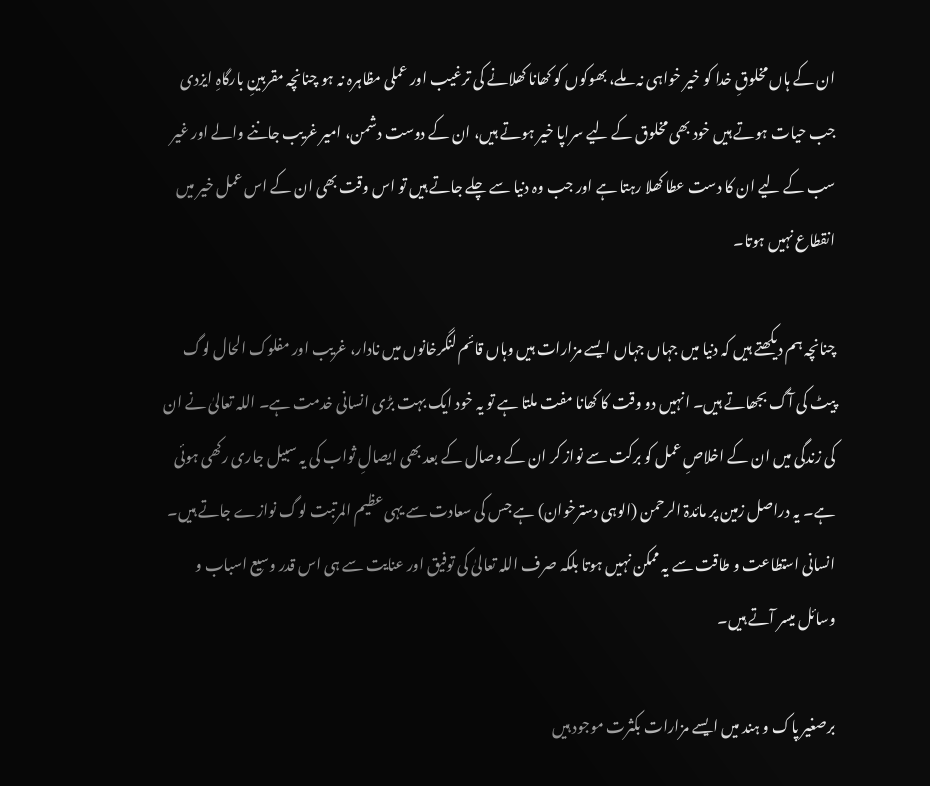ان کے ہاں مخلوقِ خدا کو خیر خواہی نہ ملے، بھوکوں کو کھانا کھلانے کی ترغیب اور عملی مظاہرہ نہ ہو چنانچہ مقربینِ بارگاہِ ایزدی جب حیات ہوتے ہیں خود بھی مخلوق کے لیے سراپا خیر ہوتے ہیں، ان کے دوست دشمن، امیر غریب جاننے والے اور غیر سب کے لیے ان کا دست عطا کھلا رہتا ہے اور جب وہ دنیا سے چلے جاتے ہیں تو اس وقت بھی ان کے اس عمل خیر میں انقطاع نہیں ہوتا۔

چنانچہ ہم دیکھتے ہیں کہ دنیا میں جہاں جہاں ایسے مزارات ہیں وہاں قائم لنگرخانوں میں نادار، غریب اور مفلوک الحال لوگ پیٹ کی آگ بجھاتے ہیں۔ انہیں دو وقت کا کھانا مفت ملتا ہے تو یہ خود ایک بہت بڑی انسانی خدمت ہے۔ اللہ تعالیٰ نے ان کی زندگی میں ان کے اخلاصِ عمل کو برکت سے نواز کر ان کے وصال کے بعد بھی ایصالِ ثواب کی یہ سبیل جاری رکھی ہوئی ہے۔ یہ دراصل زمین پر مائدۃ الرحمن (الوہی دسترخوان) ہے جس کی سعادت سے یہی عظیم المرتبت لوگ نوازے جاتے ہیں۔ انسانی استطاعت و طاقت سے یہ ممکن نہیں ہوتا بلکہ صرف اللہ تعالیٰ کی توفیق اور عنایت سے ہی اس قدر وسیع اسباب و وسائل میسر آتے ہیں۔

برصغیر پاک و ہند میں ایسے مزارات بکثرت موجود ہیں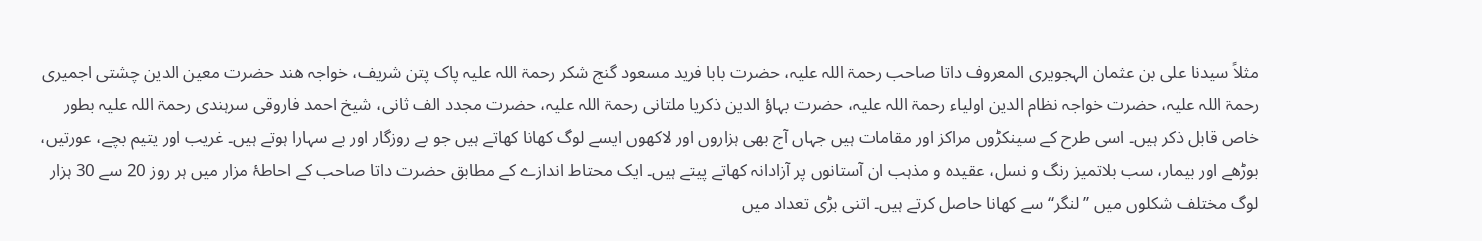مثلاً سیدنا علی بن عثمان الہجویری المعروف داتا صاحب رحمۃ اللہ علیہ، حضرت بابا فرید مسعود گنج شکر رحمۃ اللہ علیہ پاک پتن شریف، خواجہ ھند حضرت معین الدین چشتی اجمیری رحمۃ اللہ علیہ، حضرت خواجہ نظام الدین اولیاء رحمۃ اللہ علیہ، حضرت بہاؤ الدین ذکریا ملتانی رحمۃ اللہ علیہ، حضرت مجدد الف ثانی، شیخ احمد فاروقی سرہندی رحمۃ اللہ علیہ بطور خاص قابل ذکر ہیں۔ اسی طرح کے سینکڑوں مراکز اور مقامات ہیں جہاں آج بھی ہزاروں اور لاکھوں ایسے لوگ کھانا کھاتے ہیں جو بے روزگار اور بے سہارا ہوتے ہیں۔ غریب اور یتیم بچے، عورتیں، بوڑھے اور بیمار، سب بلاتمیز رنگ و نسل، عقیدہ و مذہب ان آستانوں پر آزادانہ کھاتے پیتے ہیں۔ ایک محتاط اندازے کے مطابق حضرت داتا صاحب کے احاطۂ مزار میں ہر روز 20 سے 30 ہزار لوگ مختلف شکلوں میں ’’لنگر‘‘ سے کھانا حاصل کرتے ہیں۔ اتنی بڑی تعداد میں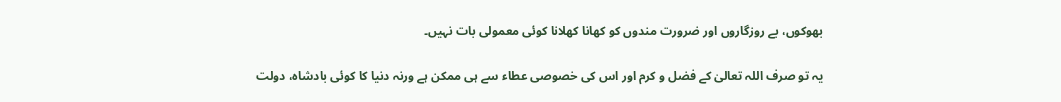بھوکوں، بے روزگاروں اور ضرورت مندوں کو کھانا کھلانا کوئی معمولی بات نہیں۔

یہ تو صرف اللہ تعالیٰ کے فضل و کرم اور اس کی خصوصی عطاء سے ہی ممکن ہے ورنہ دنیا کا کوئی بادشاہ، دولت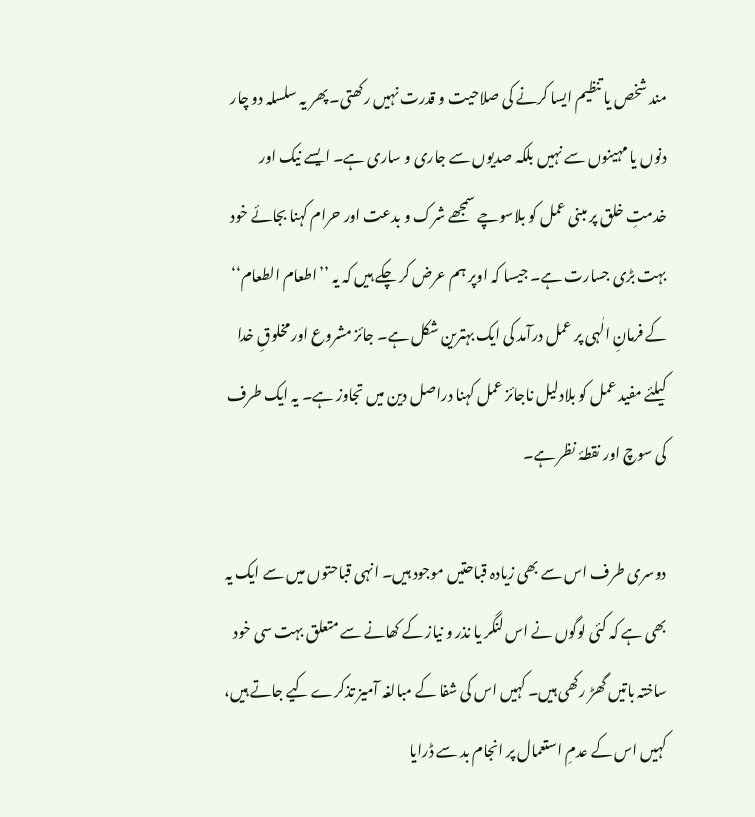مند شخص یا تنظیم ایسا کرنے کی صلاحیت و قدرت نہیں رکھتی۔ پھر یہ سلسلہ دو چار دنوں یا مہینوں سے نہیں بلکہ صدیوں سے جاری و ساری ہے۔ ایسے نیک اور خدمتِ خلق پر مبنی عمل کو بلاسوچے سمجھے شرک و بدعت اور حرام کہنا بجائے خود بہت بڑی جسارت ہے۔ جیسا کہ اوپر ہم عرض کر چکے ہیں کہ یہ ’’اطعام الطعام‘‘ کے فرمانِ الٰہی پر عمل درآمد کی ایک بہترین شکل ہے۔ جائز مشروع اور مخلوقِ خدا کیلئے مفید عمل کو بلادلیل ناجائز عمل کہنا دراصل دین میں تجاوز ہے۔ یہ ایک طرف کی سوچ اور نقطۂ نظر ہے۔

دوسری طرف اس سے بھی زیادہ قباحتیں موجود ہیں۔ انہی قباحتوں میں سے ایک یہ بھی ہے کہ کئی لوگوں نے اس لنگر یا نذر و نیاز کے کھانے سے متعلق بہت سی خود ساختہ باتیں گھڑ رکھی ہیں۔ کہیں اس کی شفا کے مبالغہ آمیز تذکرے کیے جاتے ہیں، کہیں اس کے عدمِ استعمال پر انجام بد سے ڈرایا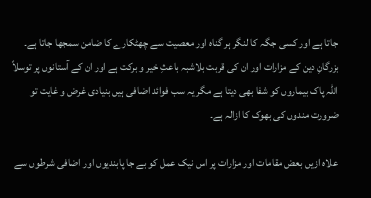جاتا ہے اور کسی جگہ کا لنگر ہر گناہ اور معصیت سے چھٹکارے کا ضامن سمجھا جاتا ہے۔ بزرگانِ دین کے مزارات اور ان کی قربت بلاشبہ باعثِ خیر و برکت ہے اور ان کے آستانوں پر توسلاً اللہ پاک بیماروں کو شفا بھی دیتا ہے مگر یہ سب فوائد اضافی ہیں بنیادی غرض و غایت تو ضرورت مندوں کی بھوک کا ازالہ ہے۔

علاہ ازیں بعض مقامات اور مزارات پر اس نیک عمل کو بے جا پابندیوں اور اضافی شرطوں سے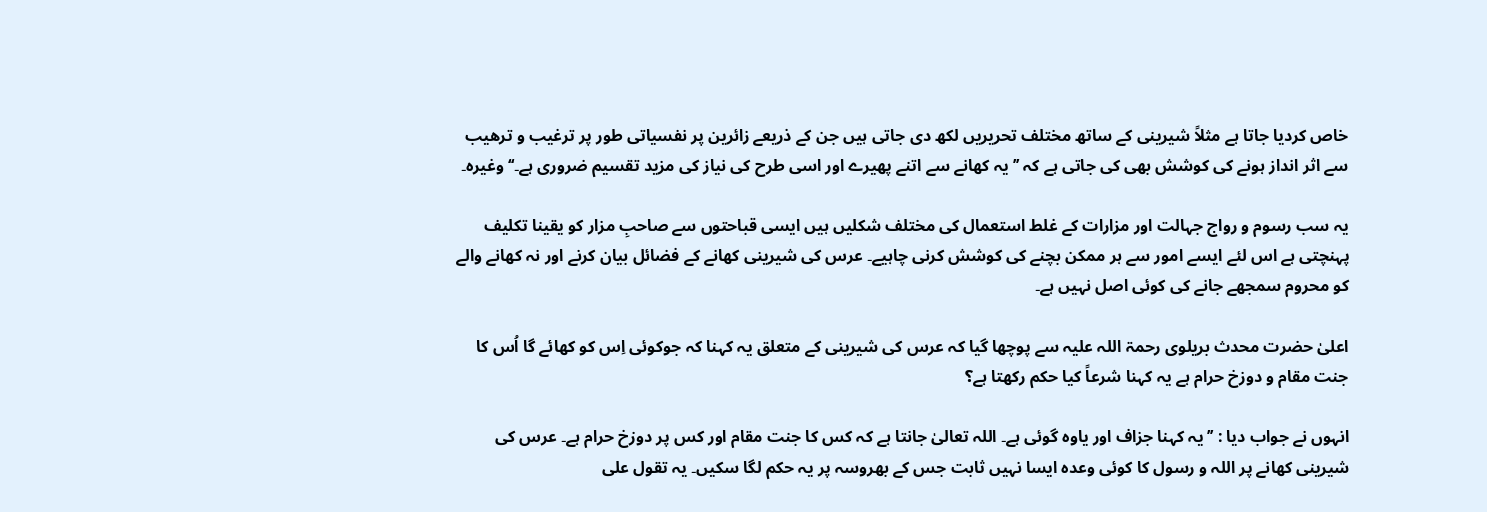خاص کردیا جاتا ہے مثلاً شیرینی کے ساتھ مختلف تحریریں لکھ دی جاتی ہیں جن کے ذریعے زائرین پر نفسیاتی طور پر ترغیب و ترھیب سے اثر انداز ہونے کی کوشش بھی کی جاتی ہے کہ ’’یہ کھانے سے اتنے پھیرے اور اسی طرح کی نیاز کی مزید تقسیم ضروری ہے۔‘‘ وغیرہ۔

یہ سب رسوم و رواج جہالت اور مزارات کے غلط استعمال کی مختلف شکلیں ہیں ایسی قباحتوں سے صاحبِ مزار کو یقینا تکلیف پہنچتی ہے اس لئے ایسے امور سے ہر ممکن بچنے کی کوشش کرنی چاہیے۔ عرس کی شیرینی کھانے کے فضائل بیان کرنے اور نہ کھانے والے کو محروم سمجھے جانے کی کوئی اصل نہیں ہے۔

اعلیٰ حضرت محدث بریلوی رحمۃ اللہ علیہ سے پوچھا گیا کہ عرس کی شیرینی کے متعلق یہ کہنا کہ جوکوئی اِس کو کھائے گا اُس کا جنت مقام و دوزخ حرام ہے یہ کہنا شرعاً کیا حکم رکھتا ہے؟

انہوں نے جواب دیا : ’’یہ کہنا جزاف اور یاوہ گوئی ہے۔ اللہ تعالیٰ جانتا ہے کہ کس کا جنت مقام اور کس پر دوزخ حرام ہے۔ عرس کی شیرینی کھانے پر اللہ و رسول کا کوئی وعدہ ایسا نہیں ثابت جس کے بھروسہ پر یہ حکم لگا سکیں۔ یہ تقول علی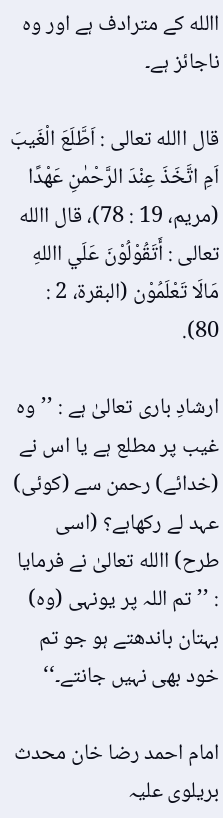االله کے مترادف ہے اور وہ ناجائز ہے۔

قال االله تعالی : اَطَّلَعَ الْغَيبَ اَمِ اتَّخَذَ عِنْدَ الرَّحْمٰنِ عَهْدًا (مريم، 19 : 78)، قال االله تعالی : أَتَقُوْلُوْنَ عَلَي االلهِ مَالَا تَعْلَمُوْن (البقرة، 2 : 80).

ارشادِ باری تعالیٰ ہے : ’’وہ غیب پر مطلع ہے یا اس نے (خدائے) رحمن سے (کوئی) عہد لے رکھاہے؟ (اسی طرح) االله تعالیٰ نے فرمایا : ’’تم اللہ پر یونہی (وہ) بہتان باندھتے ہو جو تم خود بھی نہیں جانتے۔‘‘

امام احمد رضا خان محدث بریلوی علیہ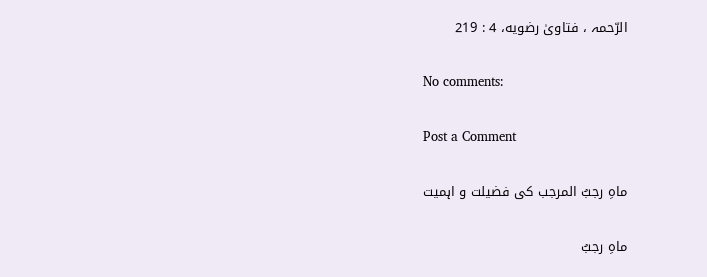الرّحمہ ، فتاویٰ رضويه، 4 : 219

No comments:

Post a Comment

ماہِ رجبُ المرجب کی فضیلت و اہمیت

ماہِ رجبُ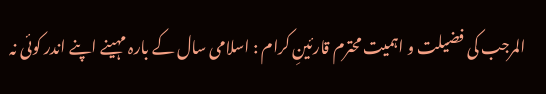المرجب کی فضیلت و اہمیت محترم قارئینِ کرام : اسلامی سال کے بارہ مہینے اپنے اندر کوئی نہ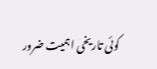کوئی تاریخی اہمیت ضرور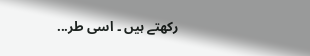رکھتے ہیں ۔ اسی طر...